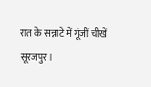रात के सन्नाटे में गूंजीं चीखें
सूरजपुर।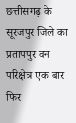छत्तीसगढ़ के सूरजपुर जिले का प्रतापपुर वन परिक्षेत्र एक बार फिर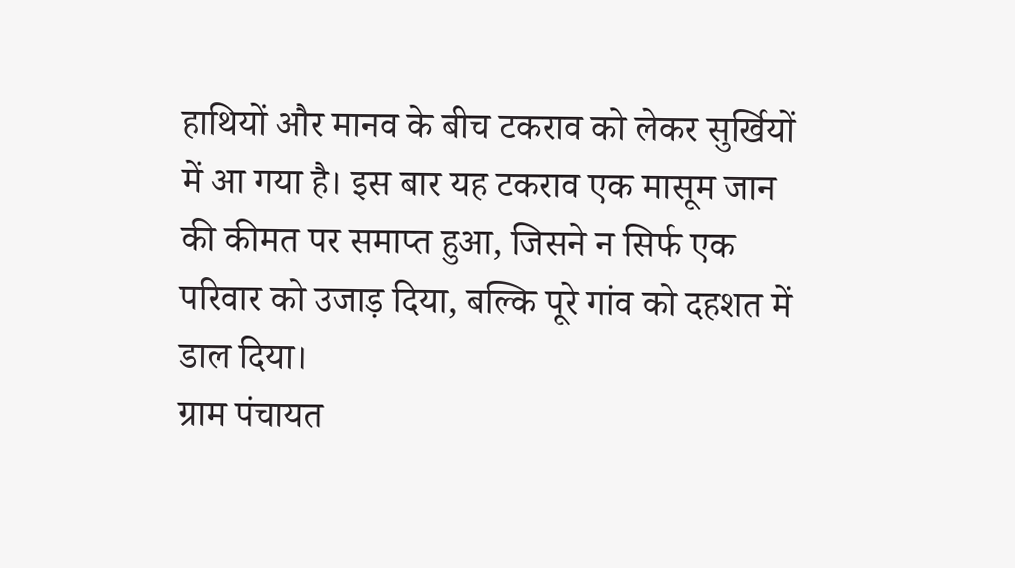हाथियों और मानव के बीच टकराव को लेकर सुर्खियों में आ गया है। इस बार यह टकराव एक मासूम जान की कीमत पर समाप्त हुआ, जिसने न सिर्फ एक परिवार को उजाड़ दिया, बल्कि पूरे गांव को दहशत में डाल दिया।
ग्राम पंचायत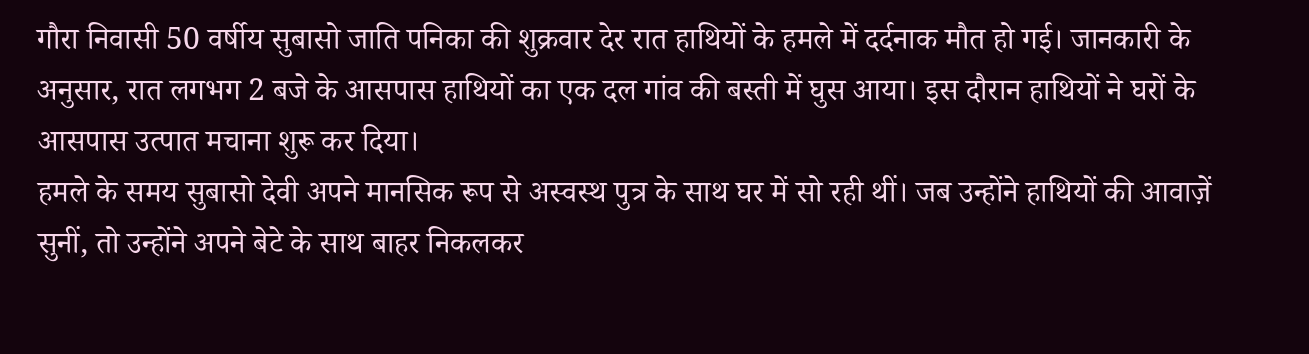गौरा निवासी 50 वर्षीय सुबासो जाति पनिका की शुक्रवार देर रात हाथियों के हमले में दर्दनाक मौत हो गई। जानकारी के अनुसार, रात लगभग 2 बजे के आसपास हाथियों का एक दल गांव की बस्ती में घुस आया। इस दौरान हाथियों ने घरों के आसपास उत्पात मचाना शुरू कर दिया।
हमले के समय सुबासो देवी अपने मानसिक रूप से अस्वस्थ पुत्र के साथ घर में सो रही थीं। जब उन्होंने हाथियों की आवाज़ें सुनीं, तो उन्होंने अपने बेटे के साथ बाहर निकलकर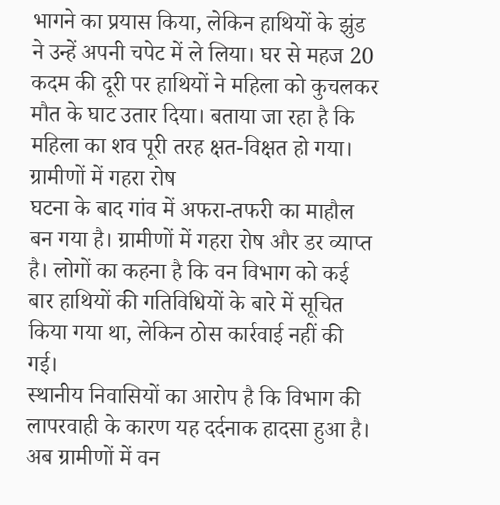भागने का प्रयास किया, लेकिन हाथियों के झुंड ने उन्हें अपनी चपेट में ले लिया। घर से महज 20 कदम की दूरी पर हाथियों ने महिला को कुचलकर मौत के घाट उतार दिया। बताया जा रहा है कि महिला का शव पूरी तरह क्षत-विक्षत हो गया।
ग्रामीणों में गहरा रोष
घटना के बाद गांव में अफरा-तफरी का माहौल बन गया है। ग्रामीणों में गहरा रोष और डर व्याप्त है। लोगों का कहना है कि वन विभाग को कई बार हाथियों की गतिविधियों के बारे में सूचित किया गया था, लेकिन ठोस कार्रवाई नहीं की गई।
स्थानीय निवासियों का आरोप है कि विभाग की लापरवाही के कारण यह दर्दनाक हादसा हुआ है। अब ग्रामीणों में वन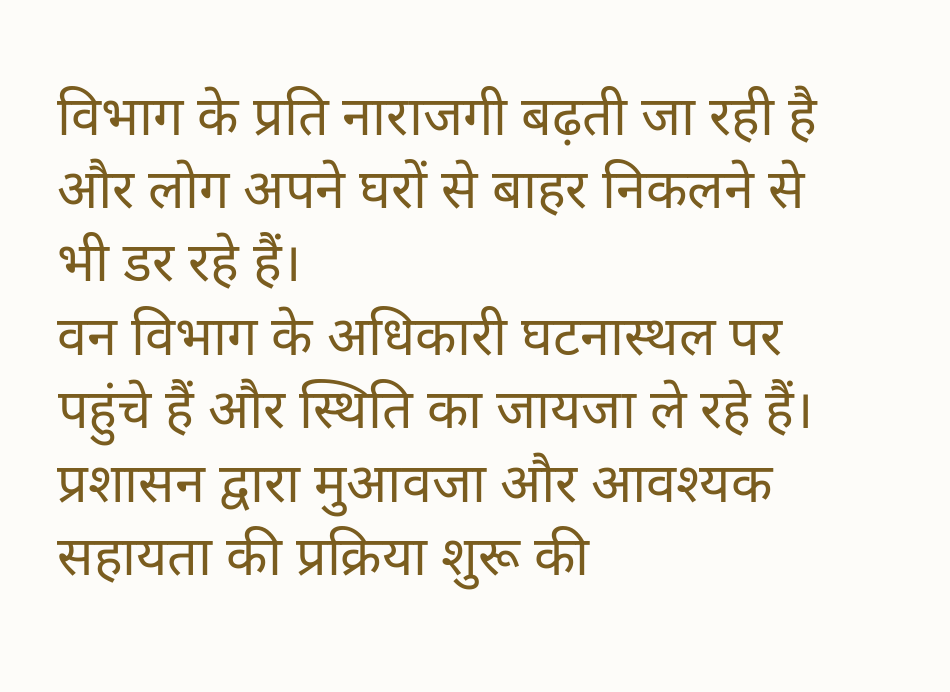विभाग के प्रति नाराजगी बढ़ती जा रही है और लोग अपने घरों से बाहर निकलने से भी डर रहे हैं।
वन विभाग के अधिकारी घटनास्थल पर पहुंचे हैं और स्थिति का जायजा ले रहे हैं। प्रशासन द्वारा मुआवजा और आवश्यक सहायता की प्रक्रिया शुरू की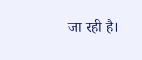जा रही है।